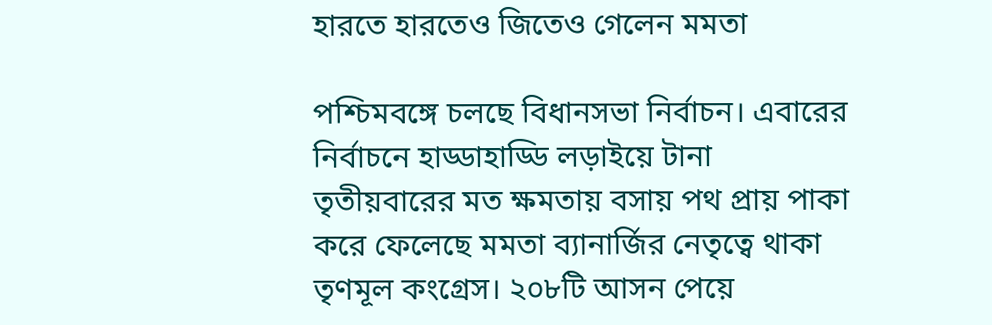হারতে হারতেও জিতেও গেলেন মমতা

পশ্চিমবঙ্গে চলছে বিধানসভা নির্বাচন। এবারের নির্বাচনে হাড্ডাহাড্ডি লড়াইয়ে টানা তৃতীয়বারের মত ক্ষমতায় বসায় পথ প্রায় পাকা করে ফেলেছে মমতা ব্যানার্জির নেতৃত্বে থাকা তৃণমূল কংগ্রেস। ২০৮টি আসন পেয়ে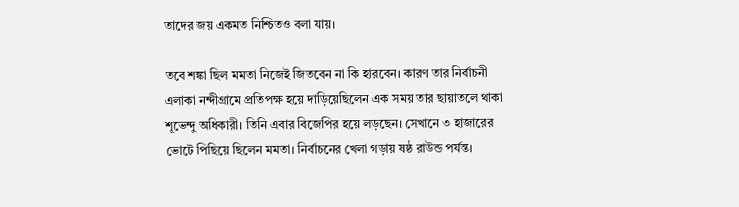তাদের জয় একমত নিশ্চিতও বলা যায়।

তবে শঙ্কা ছিল মমতা নিজেই জিতবেন না কি হারবেন। কারণ তার নির্বাচনী এলাকা নন্দীগ্রামে প্রতিপক্ষ হয়ে দাড়িয়েছিলেন এক সময় তার ছায়াতলে থাকা শূভেন্দু অধিকারী। তিনি এবার বিজেপির হয়ে লড়ছেন। সেখানে ৩ হাজারের ভোটে পিছিয়ে ছিলেন মমতা। নির্বাচনের খেলা গড়ায় ষষ্ঠ রাউন্ড পর্যন্ত।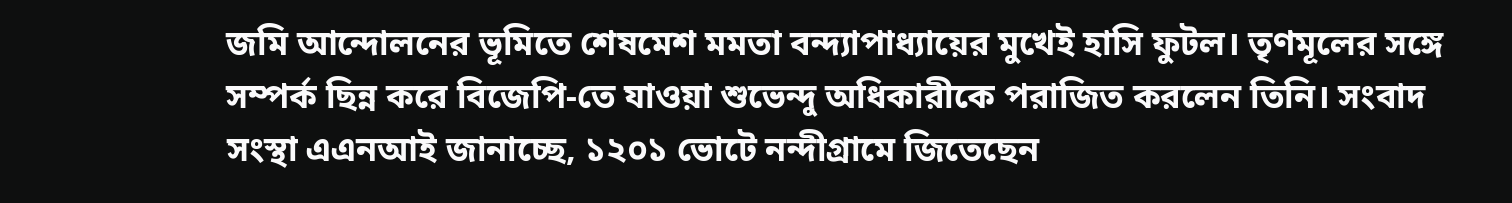জমি আন্দোলনের ভূমিতে শেষমেশ মমতা বন্দ্যাপাধ্যায়ের মুখেই হাসি ফুটল। তৃণমূলের সঙ্গে সম্পর্ক ছিন্ন করে বিজেপি-তে যাওয়া শুভেন্দু অধিকারীকে পরাজিত করলেন তিনি। সংবাদ সংস্থা এএনআই জানাচ্ছে, ১২০১ ভোটে নন্দীগ্রামে জিতেছেন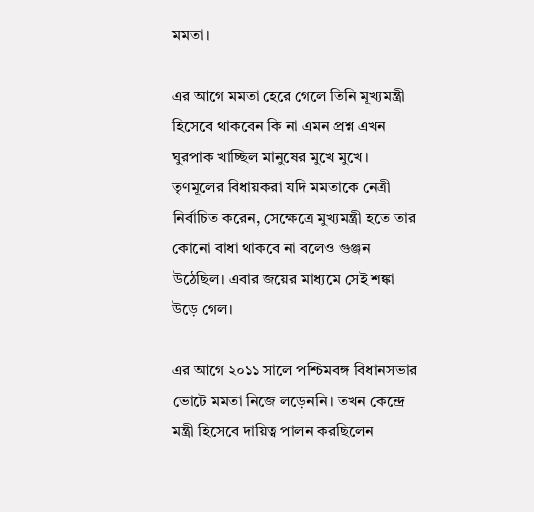মমতা।

এর আগে মমতা হেরে গেলে তিনি মূখ্যমন্ত্রী হিসেবে থাকবেন কি না এমন প্রশ্ন এখন ঘুরপাক খাচ্ছিল মানুষের মুখে মুখে। তৃণমূলের বিধায়করা যদি মমতাকে নেত্রী নির্বাচিত করেন, সেক্ষেত্রে মুখ্যমন্ত্রী হতে তার কোনো বাধা থাকবে না বলেও গুঞ্জন উঠেছিল। এবার জয়ের মাধ্যমে সেই শঙ্কা উড়ে গেল।

এর আগে ২০১১ সালে পশ্চিমবঙ্গ বিধানসভার ভোটে মমতা নিজে লড়েননি। তখন কেন্দ্রে মন্ত্রী হিসেবে দায়িত্ব পালন করছিলেন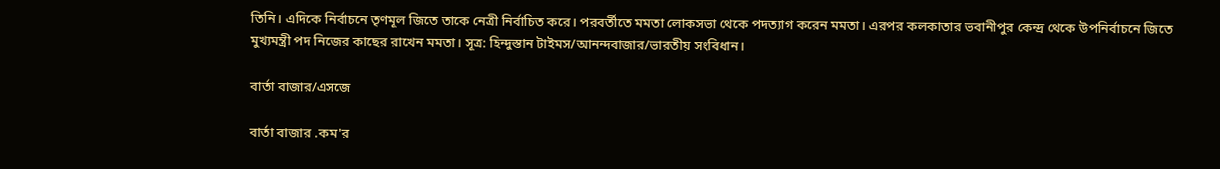তিনি। এদিকে নির্বাচনে তৃণমূল জিতে তাকে নেত্রী নির্বাচিত করে। পরবর্তীতে মমতা লোকসভা থেকে পদত্যাগ করেন মমতা। এরপর কলকাতার ভবানীপুর কেন্দ্র থেকে উপনির্বাচনে জিতে মুখ্যমন্ত্রী পদ নিজের কাছের রাখেন মমতা। সূত্র: হিন্দুস্তান টাইমস/আনন্দবাজার/ভারতীয় সংবিধান।

বার্তা বাজার/এসজে

বার্তা বাজার .কম'র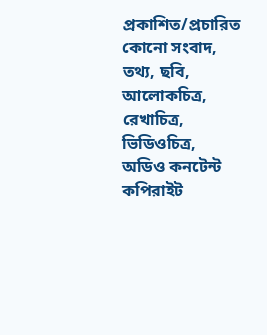প্রকাশিত/প্রচারিত কোনো সংবাদ, তথ্য, ছবি, আলোকচিত্র, রেখাচিত্র, ভিডিওচিত্র, অডিও কনটেন্ট কপিরাইট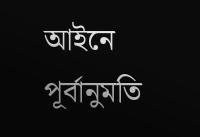আইনে পূর্বানুমতি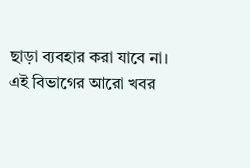ছাড়া ব্যবহার করা যাবে না।
এই বিভাগের আরো খবর